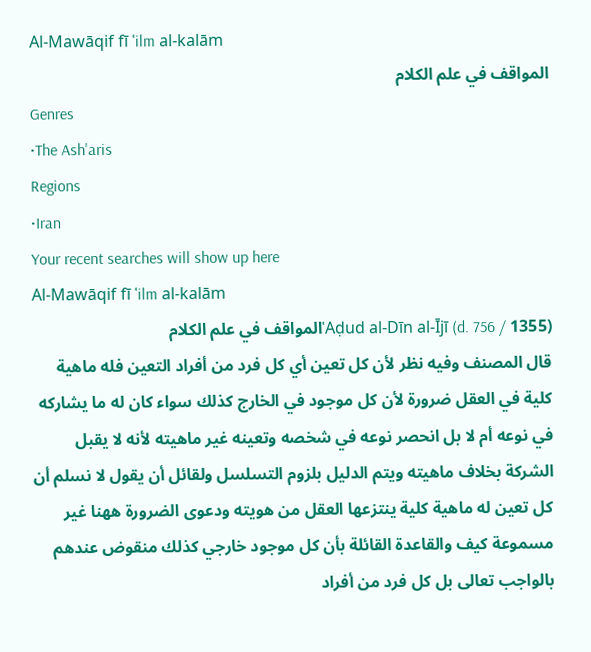Al-Mawāqif fī ʿilm al-kalām
المواقف في علم الكلام
Genres
•The Ash'aris
Regions
•Iran
Your recent searches will show up here
Al-Mawāqif fī ʿilm al-kalām
ʿAḍud al-Dīn al-Ījī (d. 756 / 1355)المواقف في علم الكلام
قال المصنف وفيه نظر لأن كل تعين أي كل فرد من أفراد التعين فله ماهية كلية في العقل ضرورة لأن كل موجود في الخارج كذلك سواء كان له ما يشاركه في نوعه أم لا بل انحصر نوعه في شخصه وتعينه غير ماهيته لأنه لا يقبل الشركة بخلاف ماهيته ويتم الدليل بلزوم التسلسل ولقائل أن يقول لا نسلم أن كل تعين له ماهية كلية ينتزعها العقل من هويته ودعوى الضرورة ههنا غير مسموعة كيف والقاعدة القائلة بأن كل موجود خارجي كذلك منقوض عندهم بالواجب تعالى بل كل فرد من أفراد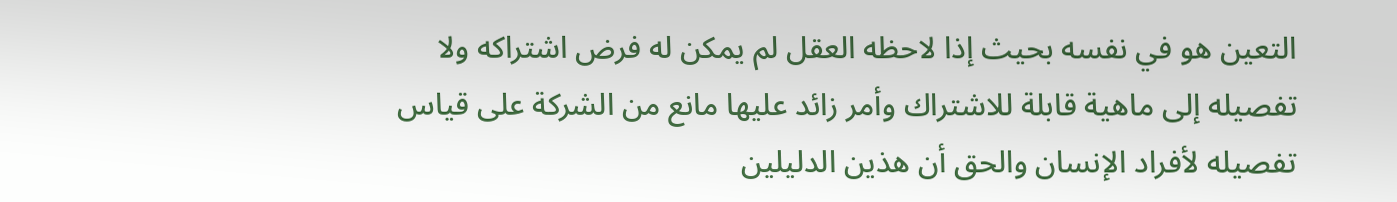التعين هو في نفسه بحيث إذا لاحظه العقل لم يمكن له فرض اشتراكه ولا تفصيله إلى ماهية قابلة للاشتراك وأمر زائد عليها مانع من الشركة على قياس تفصيله لأفراد الإنسان والحق أن هذين الدليلين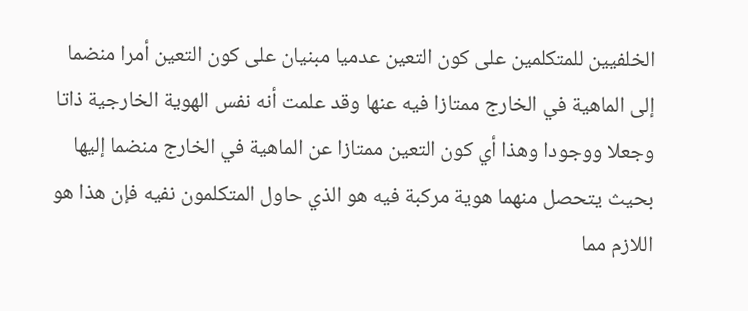الخلفيين للمتكلمين على كون التعين عدميا مبنيان على كون التعين أمرا منضما إلى الماهية في الخارج ممتازا فيه عنها وقد علمت أنه نفس الهوية الخارجية ذاتا وجعلا ووجودا وهذا أي كون التعين ممتازا عن الماهية في الخارج منضما إليها بحيث يتحصل منهما هوية مركبة فيه هو الذي حاول المتكلمون نفيه فإن هذا هو اللازم مما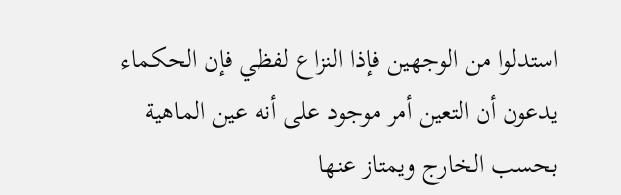استدلوا من الوجهين فإذا النزاع لفظي فإن الحكماء يدعون أن التعين أمر موجود على أنه عين الماهية بحسب الخارج ويمتاز عنها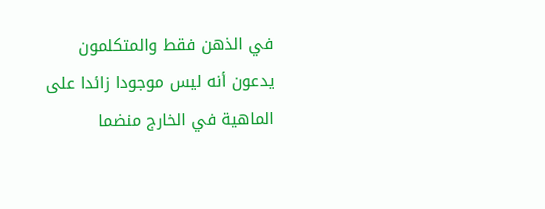في الذهن فقط والمتكلمون يدعون أنه ليس موجودا زائدا على الماهية في الخارج منضما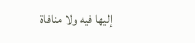إليها فيه ولا منافاة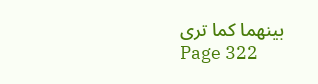بينهما كما ترى
Page 322